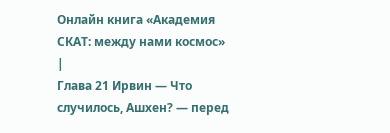Онлайн книга «Академия СКАТ: между нами космос»
|
Глава 21 Ирвин — Что случилось, Ашхен? — перед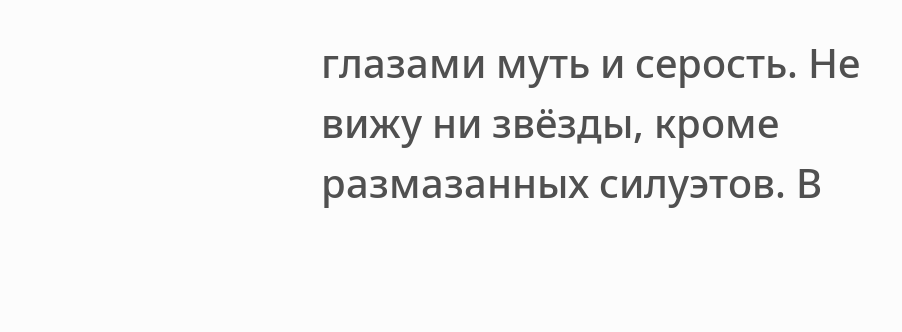глазами муть и серость. Не вижу ни звёзды, кроме размазанных силуэтов. В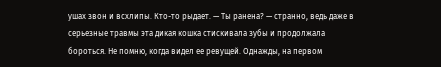ушах звон и всхлипы. Кто-то рыдает. — Ты ранена? — странно, ведь даже в серьезные травмы эта дикая кошка стискивала зубы и продолжала бороться. Не помню, когда видел ее ревущей. Однажды, на первом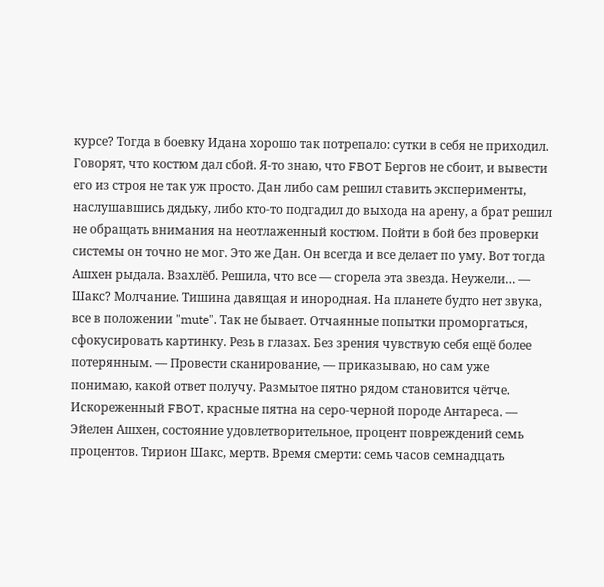курсе? Тогда в боевку Идана хорошо так потрепало: сутки в себя не приходил. Говорят, что костюм дал сбой. Я-то знаю, что FBOT Бергов не сбоит, и вывести его из строя не так уж просто. Дан либо сам решил ставить эксперименты, наслушавшись дядьку, либо кто-то подгадил до выхода на арену, а брат решил не обращать внимания на неотлаженный костюм. Пойти в бой без проверки системы он точно не мог. Это же Дан. Он всегда и все делает по уму. Вот тогда Ашхен рыдала. Взахлёб. Решила, что все — сгорела эта звезда. Неужели… — Шакс? Молчание. Тишина давящая и инородная. На планете будто нет звука, все в положении "mute". Так не бывает. Отчаянные попытки проморгаться, сфокусировать картинку. Резь в глазах. Без зрения чувствую себя ещё более потерянным. — Провести сканирование, — приказываю, но сам уже понимаю, какой ответ получу. Размытое пятно рядом становится чётче. Искореженный FBOT, красные пятна на серо-черной породе Антареса. — Эйелен Ашхен, состояние удовлетворительное, процент повреждений семь процентов. Тирион Шакс, мертв. Время смерти: семь часов семнадцать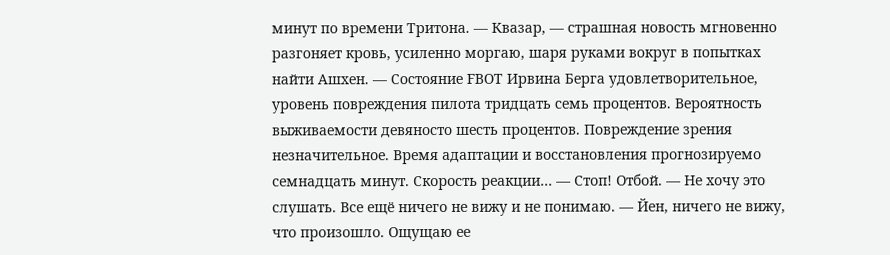минут по времени Тритона. — Квазар, — страшная новость мгновенно разгоняет кровь, усиленно моргаю, шаря руками вокруг в попытках найти Ашхен. — Состояние FBOT Ирвина Берга удовлетворительное, уровень повреждения пилота тридцать семь процентов. Вероятность выживаемости девяносто шесть процентов. Повреждение зрения незначительное. Время адаптации и восстановления прогнозируемо семнадцать минут. Скорость реакции… — Стоп! Отбой. — Не хочу это слушать. Все ещё ничего не вижу и не понимаю. — Йен, ничего не вижу, что произошло. Ощущаю ее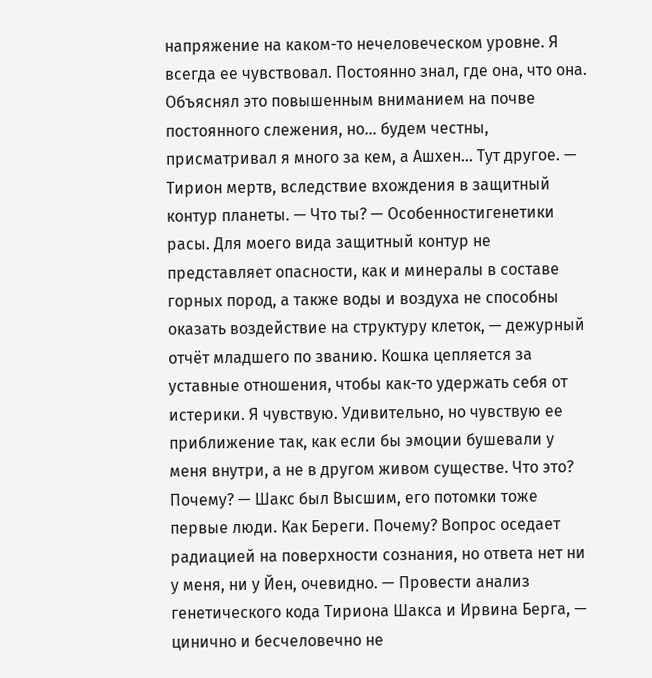напряжение на каком-то нечеловеческом уровне. Я всегда ее чувствовал. Постоянно знал, где она, что она. Объяснял это повышенным вниманием на почве постоянного слежения, но… будем честны, присматривал я много за кем, а Ашхен… Тут другое. — Тирион мертв, вследствие вхождения в защитный контур планеты. — Что ты? — Особенностигенетики расы. Для моего вида защитный контур не представляет опасности, как и минералы в составе горных пород, а также воды и воздуха не способны оказать воздействие на структуру клеток, — дежурный отчёт младшего по званию. Кошка цепляется за уставные отношения, чтобы как-то удержать себя от истерики. Я чувствую. Удивительно, но чувствую ее приближение так, как если бы эмоции бушевали у меня внутри, а не в другом живом существе. Что это? Почему? — Шакс был Высшим, его потомки тоже первые люди. Как Береги. Почему? Вопрос оседает радиацией на поверхности сознания, но ответа нет ни у меня, ни у Йен, очевидно. — Провести анализ генетического кода Тириона Шакса и Ирвина Берга, — цинично и бесчеловечно не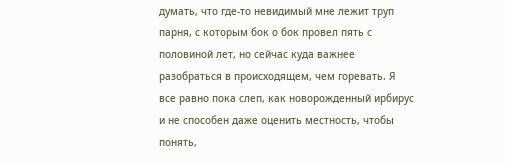думать, что где-то невидимый мне лежит труп парня, с которым бок о бок провел пять с половиной лет, но сейчас куда важнее разобраться в происходящем, чем горевать. Я все равно пока слеп, как новорожденный ирбирус и не способен даже оценить местность, чтобы понять,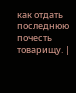как отдать последнюю почесть товарищу. |